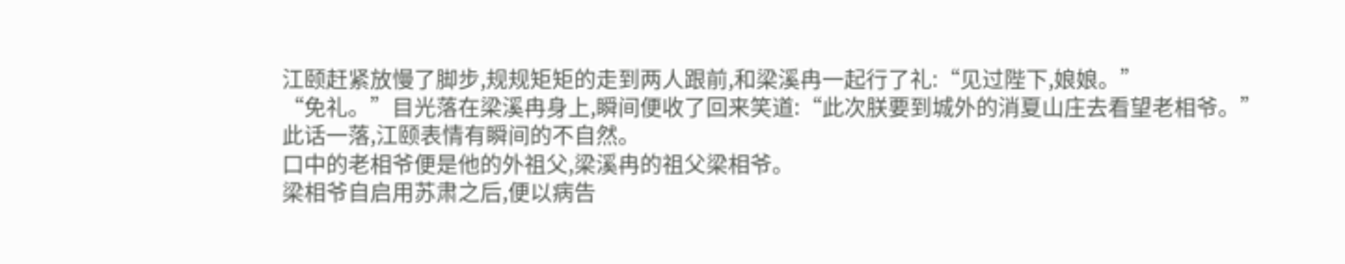江颐赶紧放慢了脚步,规规矩矩的走到两人跟前,和梁溪冉一起行了礼:“见过陛下,娘娘。”
“免礼。”目光落在梁溪冉身上,瞬间便收了回来笑道:“此次朕要到城外的消夏山庄去看望老相爷。”
此话一落,江颐表情有瞬间的不自然。
口中的老相爷便是他的外祖父,梁溪冉的祖父梁相爷。
梁相爷自启用苏肃之后,便以病告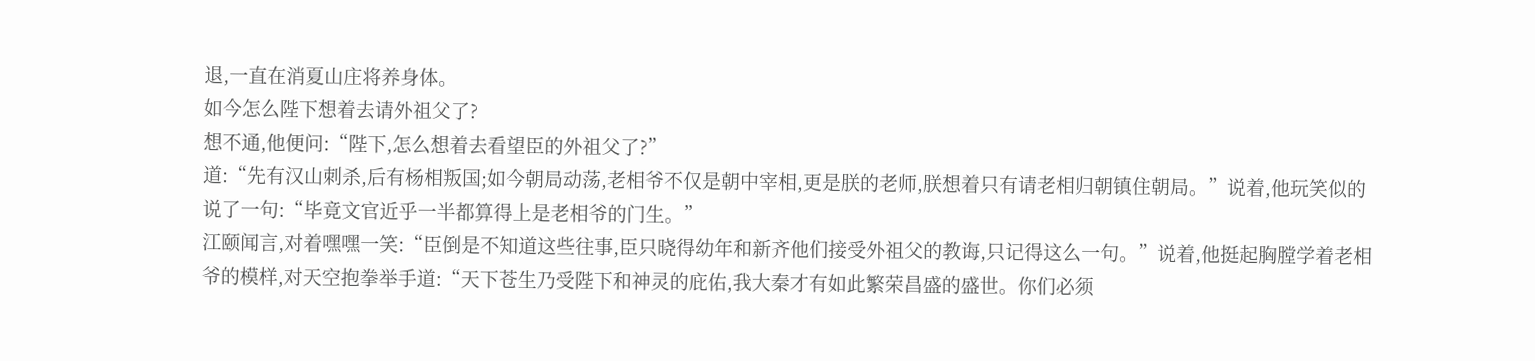退,一直在消夏山庄将养身体。
如今怎么陛下想着去请外祖父了?
想不通,他便问:“陛下,怎么想着去看望臣的外祖父了?”
道:“先有汉山刺杀,后有杨相叛国;如今朝局动荡,老相爷不仅是朝中宰相,更是朕的老师,朕想着只有请老相归朝镇住朝局。”说着,他玩笑似的说了一句:“毕竟文官近乎一半都算得上是老相爷的门生。”
江颐闻言,对着嘿嘿一笑:“臣倒是不知道这些往事,臣只晓得幼年和新齐他们接受外祖父的教诲,只记得这么一句。”说着,他挺起胸膛学着老相爷的模样,对天空抱拳举手道:“天下苍生乃受陛下和神灵的庇佑,我大秦才有如此繁荣昌盛的盛世。你们必须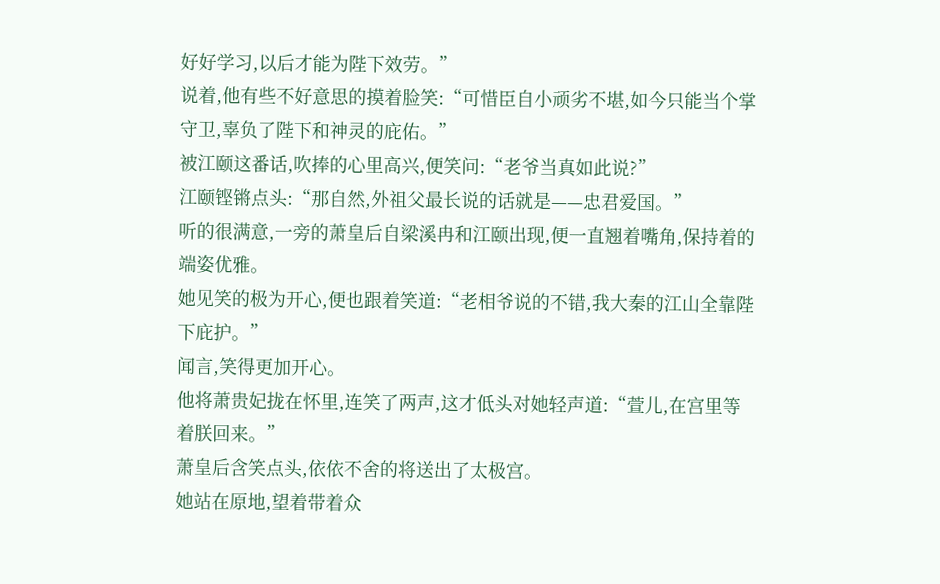好好学习,以后才能为陛下效劳。”
说着,他有些不好意思的摸着脸笑:“可惜臣自小顽劣不堪,如今只能当个掌守卫,辜负了陛下和神灵的庇佑。”
被江颐这番话,吹捧的心里高兴,便笑问:“老爷当真如此说?”
江颐铿锵点头:“那自然,外祖父最长说的话就是——忠君爱国。”
听的很满意,一旁的萧皇后自梁溪冉和江颐出现,便一直翘着嘴角,保持着的端姿优雅。
她见笑的极为开心,便也跟着笑道:“老相爷说的不错,我大秦的江山全靠陛下庇护。”
闻言,笑得更加开心。
他将萧贵妃拢在怀里,连笑了两声,这才低头对她轻声道:“萱儿,在宫里等着朕回来。”
萧皇后含笑点头,依依不舍的将送出了太极宫。
她站在原地,望着带着众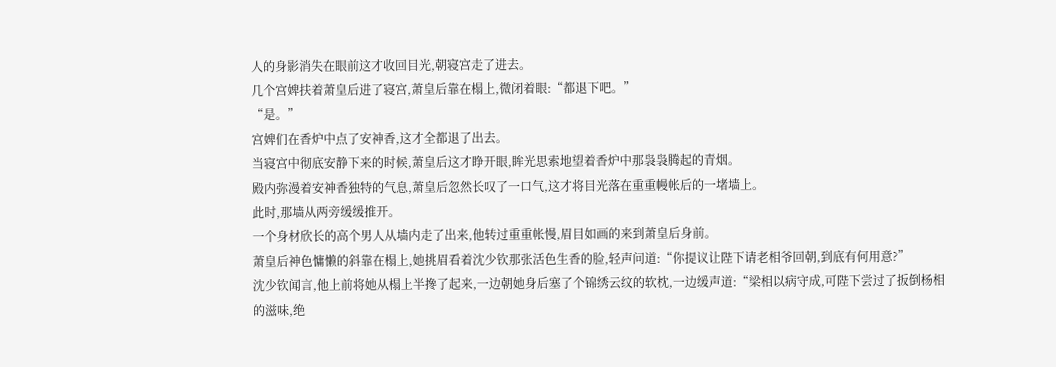人的身影消失在眼前这才收回目光,朝寝宫走了进去。
几个宫婢扶着萧皇后进了寝宫,萧皇后靠在榻上,微闭着眼:“都退下吧。”
“是。”
宫婢们在香炉中点了安神香,这才全都退了出去。
当寝宫中彻底安静下来的时候,萧皇后这才睁开眼,眸光思索地望着香炉中那袅袅腾起的青烟。
殿内弥漫着安神香独特的气息,萧皇后忽然长叹了一口气,这才将目光落在重重幔帐后的一堵墙上。
此时,那墙从两旁缓缓推开。
一个身材欣长的高个男人从墙内走了出来,他转过重重帐慢,眉目如画的来到萧皇后身前。
萧皇后神色慵懒的斜靠在榻上,她挑眉看着沈少钦那张活色生香的脸,轻声问道:“你提议让陛下请老相爷回朝,到底有何用意?”
沈少钦闻言,他上前将她从榻上半搀了起来,一边朝她身后塞了个锦绣云纹的软枕,一边缓声道:“梁相以病守成,可陛下尝过了扳倒杨相的滋味,绝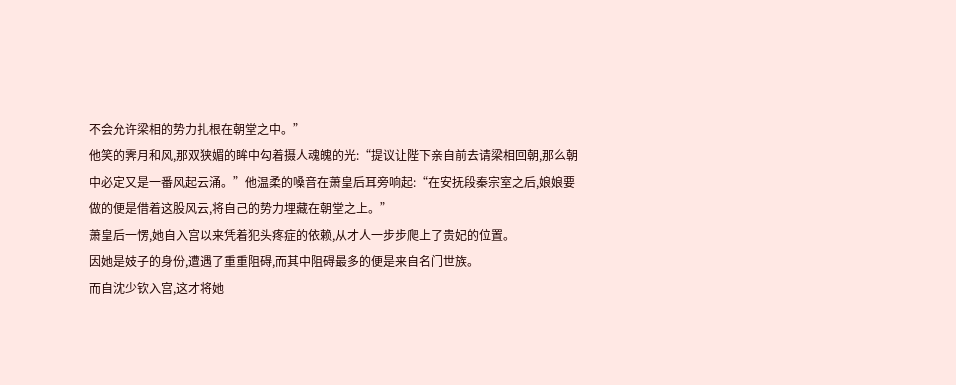不会允许梁相的势力扎根在朝堂之中。”
他笑的霁月和风,那双狭媚的眸中勾着摄人魂魄的光:“提议让陛下亲自前去请梁相回朝,那么朝中必定又是一番风起云涌。”他温柔的嗓音在萧皇后耳旁响起:“在安抚段秦宗室之后,娘娘要做的便是借着这股风云,将自己的势力埋藏在朝堂之上。”
萧皇后一愣,她自入宫以来凭着犯头疼症的依赖,从才人一步步爬上了贵妃的位置。
因她是妓子的身份,遭遇了重重阻碍,而其中阻碍最多的便是来自名门世族。
而自沈少钦入宫,这才将她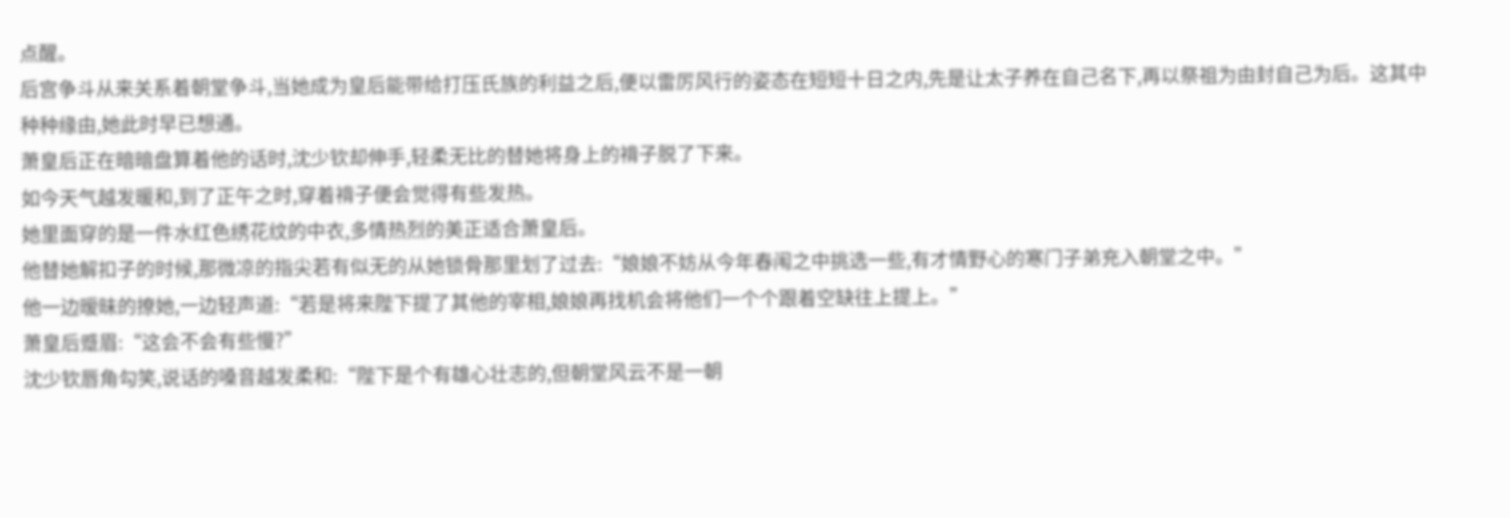点醒。
后宫争斗从来关系着朝堂争斗,当她成为皇后能带给打压氏族的利益之后,便以雷厉风行的姿态在短短十日之内,先是让太子养在自己名下,再以祭祖为由封自己为后。这其中种种缘由,她此时早已想通。
萧皇后正在暗暗盘算着他的话时,沈少钦却伸手,轻柔无比的替她将身上的褙子脱了下来。
如今天气越发暖和,到了正午之时,穿着褙子便会觉得有些发热。
她里面穿的是一件水红色绣花纹的中衣,多情热烈的美正适合萧皇后。
他替她解扣子的时候,那微凉的指尖若有似无的从她锁骨那里划了过去:“娘娘不妨从今年春闱之中挑选一些,有才情野心的寒门子弟充入朝堂之中。”
他一边暧昧的撩她,一边轻声道:“若是将来陛下提了其他的宰相,娘娘再找机会将他们一个个跟着空缺往上提上。”
萧皇后蹙眉:“这会不会有些慢?”
沈少钦唇角勾笑,说话的嗓音越发柔和:“陛下是个有雄心壮志的,但朝堂风云不是一朝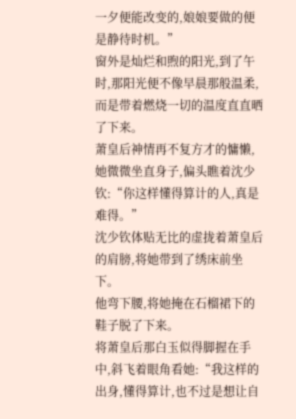一夕便能改变的,娘娘要做的便是静待时机。”
窗外是灿烂和煦的阳光,到了午时,那阳光便不像早晨那般温柔,而是带着燃烧一切的温度直直晒了下来。
萧皇后神情再不复方才的慵懒,她微微坐直身子,偏头瞧着沈少钦:“你这样懂得算计的人,真是难得。”
沈少钦体贴无比的虚拢着萧皇后的肩膀,将她带到了绣床前坐下。
他弯下腰,将她掩在石榴裙下的鞋子脱了下来。
将萧皇后那白玉似得脚握在手中,斜飞着眼角看她:“我这样的出身,懂得算计,也不过是想让自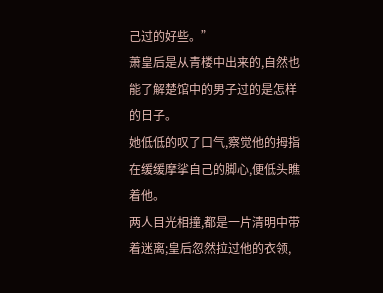己过的好些。”
萧皇后是从青楼中出来的,自然也能了解楚馆中的男子过的是怎样的日子。
她低低的叹了口气,察觉他的拇指在缓缓摩挲自己的脚心,便低头瞧着他。
两人目光相撞,都是一片清明中带着迷离;皇后忽然拉过他的衣领,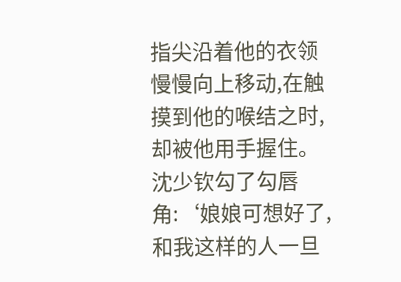指尖沿着他的衣领慢慢向上移动,在触摸到他的喉结之时,却被他用手握住。
沈少钦勾了勾唇角:‘娘娘可想好了,和我这样的人一旦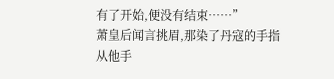有了开始,便没有结束……”
萧皇后闻言挑眉,那染了丹寇的手指从他手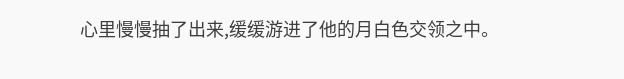心里慢慢抽了出来,缓缓游进了他的月白色交领之中。